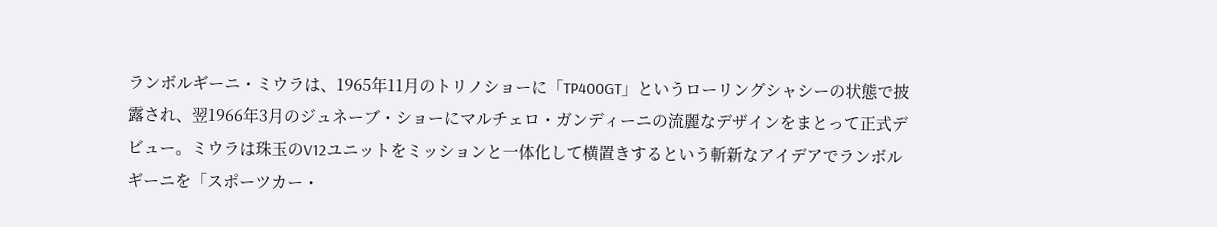ランボルギーニ・ミウラは、1965年11月のトリノショーに「TP400GT」というローリングシャシーの状態で披露され、翌1966年3月のジュネーブ・ショーにマルチェロ・ガンディーニの流麗なデザインをまとって正式デビュー。ミウラは珠玉のV12ユニットをミッションと一体化して横置きするという斬新なアイデアでランボルギーニを「スポーツカー・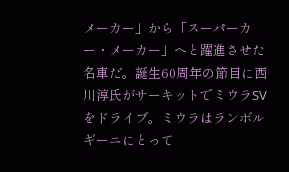メーカー」から「スーパーカー・メーカー」へと躍進させた名車だ。誕生60周年の節目に西川淳氏がサーキットでミウラSVをドライブ。ミウラはランボルギーニにとって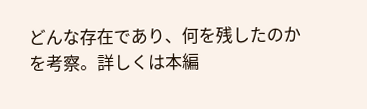どんな存在であり、何を残したのかを考察。詳しくは本編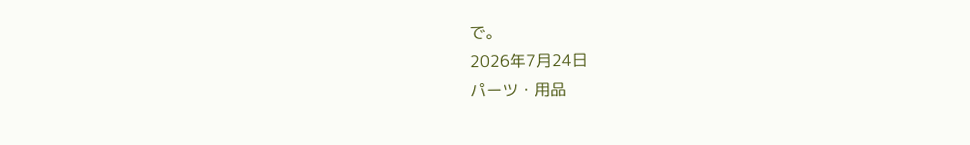で。
2026年7月24日
パーツ・用品